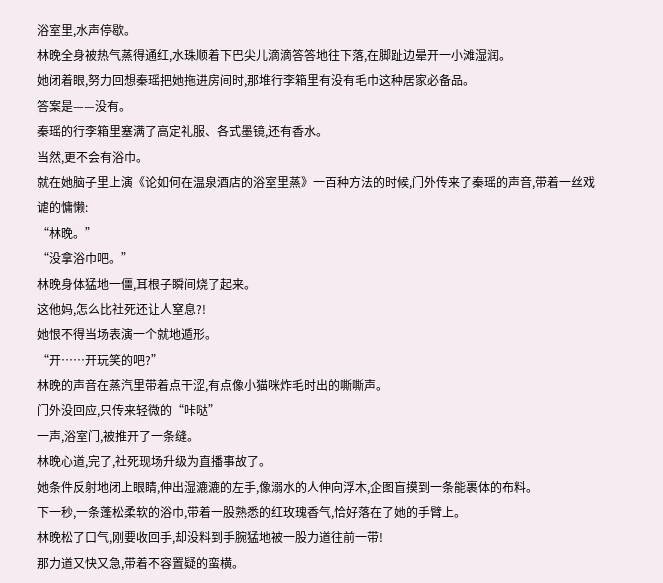浴室里,水声停歇。
林晚全身被热气蒸得通红,水珠顺着下巴尖儿滴滴答答地往下落,在脚趾边晕开一小滩湿润。
她闭着眼,努力回想秦瑶把她拖进房间时,那堆行李箱里有没有毛巾这种居家必备品。
答案是——没有。
秦瑶的行李箱里塞满了高定礼服、各式墨镜,还有香水。
当然,更不会有浴巾。
就在她脑子里上演《论如何在温泉酒店的浴室里蒸》一百种方法的时候,门外传来了秦瑶的声音,带着一丝戏谑的慵懒:
“林晚。”
“没拿浴巾吧。”
林晚身体猛地一僵,耳根子瞬间烧了起来。
这他妈,怎么比社死还让人窒息?!
她恨不得当场表演一个就地遁形。
“开……开玩笑的吧?”
林晚的声音在蒸汽里带着点干涩,有点像小猫咪炸毛时出的嘶嘶声。
门外没回应,只传来轻微的“咔哒”
一声,浴室门,被推开了一条缝。
林晚心道,完了,社死现场升级为直播事故了。
她条件反射地闭上眼睛,伸出湿漉漉的左手,像溺水的人伸向浮木,企图盲摸到一条能裹体的布料。
下一秒,一条蓬松柔软的浴巾,带着一股熟悉的红玫瑰香气,恰好落在了她的手臂上。
林晚松了口气,刚要收回手,却没料到手腕猛地被一股力道往前一带!
那力道又快又急,带着不容置疑的蛮横。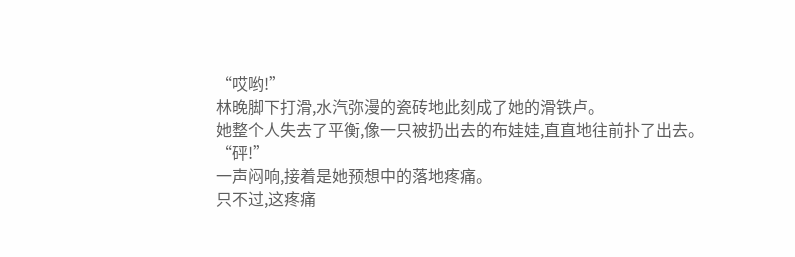“哎哟!”
林晚脚下打滑,水汽弥漫的瓷砖地此刻成了她的滑铁卢。
她整个人失去了平衡,像一只被扔出去的布娃娃,直直地往前扑了出去。
“砰!”
一声闷响,接着是她预想中的落地疼痛。
只不过,这疼痛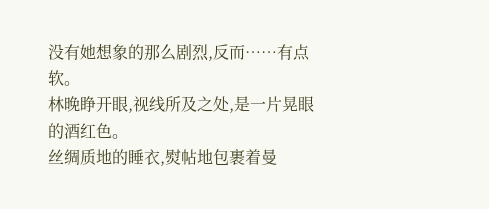没有她想象的那么剧烈,反而……有点软。
林晚睁开眼,视线所及之处,是一片晃眼的酒红色。
丝绸质地的睡衣,熨帖地包裹着曼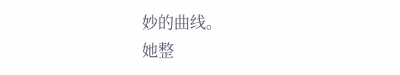妙的曲线。
她整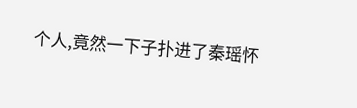个人,竟然一下子扑进了秦瑶怀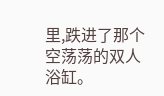里,跌进了那个空荡荡的双人浴缸。